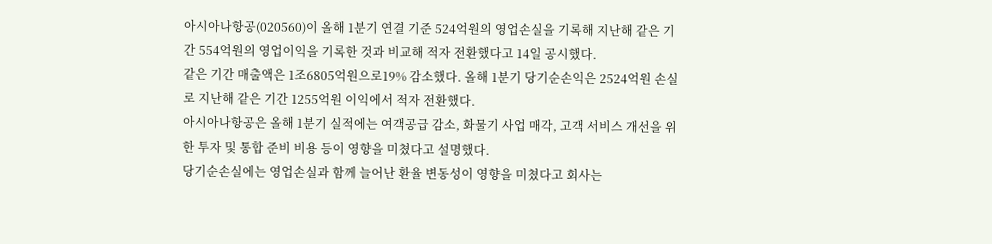아시아나항공(020560)이 올해 1분기 연결 기준 524억원의 영업손실을 기록해 지난해 같은 기간 554억원의 영업이익을 기록한 것과 비교해 적자 전환했다고 14일 공시했다.
같은 기간 매출액은 1조6805억원으로19% 감소했다. 올해 1분기 당기순손익은 2524억원 손실로 지난해 같은 기간 1255억원 이익에서 적자 전환했다.
아시아나항공은 올해 1분기 실적에는 여객공급 감소, 화물기 사업 매각, 고객 서비스 개선을 위한 투자 및 통합 준비 비용 등이 영향을 미쳤다고 설명했다.
당기순손실에는 영업손실과 함께 늘어난 환율 변동성이 영향을 미쳤다고 회사는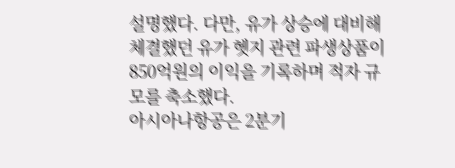설명했다. 다만, 유가 상승에 대비해 체결했던 유가 헷지 관련 파생상품이 850억원의 이익을 기록하며 적자 규모를 축소했다.
아시아나항공은 2분기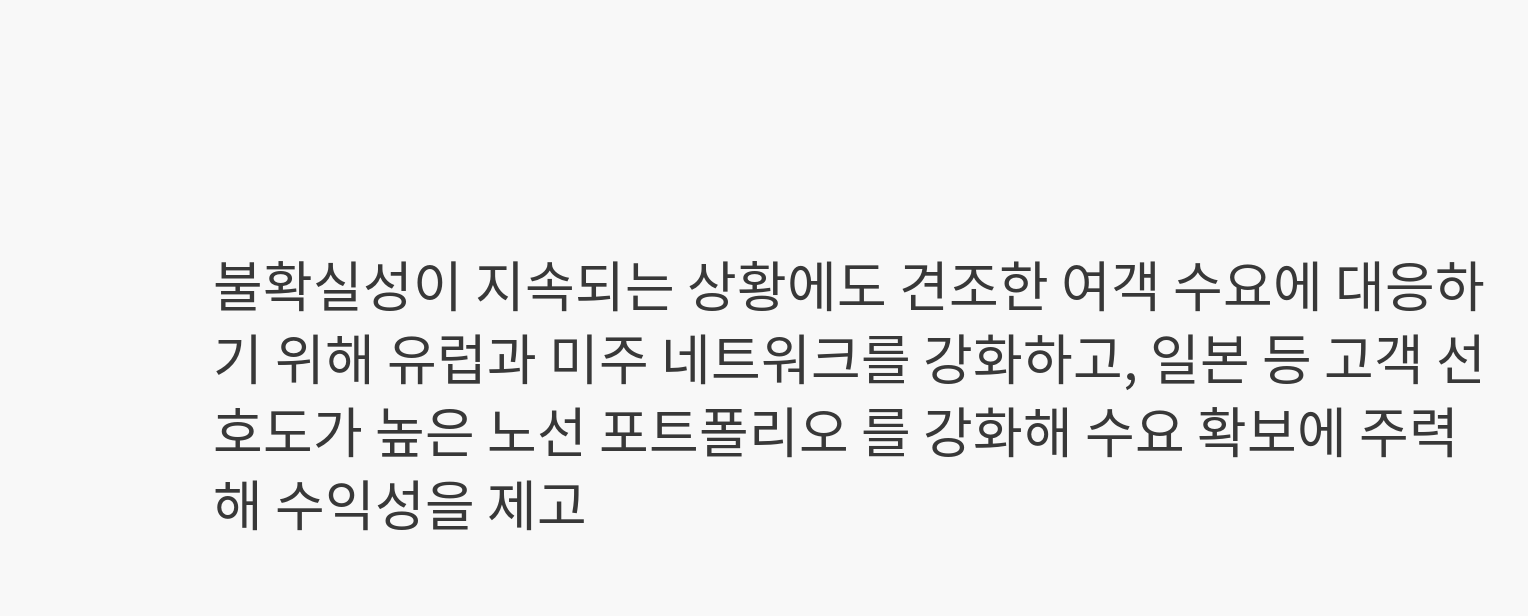불확실성이 지속되는 상황에도 견조한 여객 수요에 대응하기 위해 유럽과 미주 네트워크를 강화하고, 일본 등 고객 선호도가 높은 노선 포트폴리오 를 강화해 수요 확보에 주력해 수익성을 제고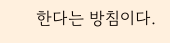한다는 방침이다.